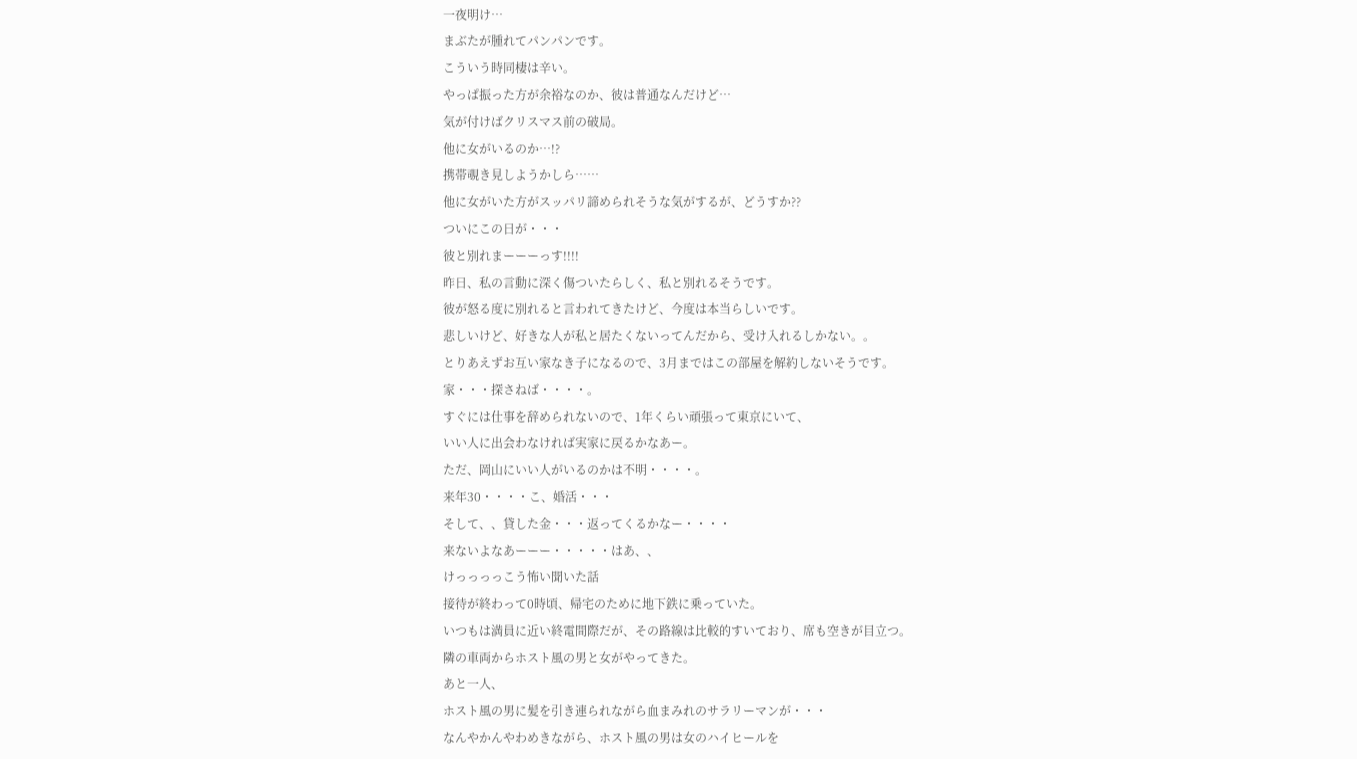一夜明け…
まぶたが腫れてパンパンです。
こういう時同棲は辛い。
やっぱ振った方が余裕なのか、彼は普通なんだけど…
気が付けばクリスマス前の破局。
他に女がいるのか…!?
携帯覗き見しようかしら……
他に女がいた方がスッパリ諦められそうな気がするが、どうすか??
ついにこの日が・・・
彼と別れまーーーっす!!!!
昨日、私の言動に深く傷ついたらしく、私と別れるそうです。
彼が怒る度に別れると言われてきたけど、今度は本当らしいです。
悲しいけど、好きな人が私と居たくないってんだから、受け入れるしかない。。
とりあえずお互い家なき子になるので、3月まではこの部屋を解約しないそうです。
家・・・探さねば・・・・。
すぐには仕事を辞められないので、1年くらい頑張って東京にいて、
いい人に出会わなければ実家に戻るかなあー。
ただ、岡山にいい人がいるのかは不明・・・・。
来年30・・・・こ、婚活・・・
そして、、貸した金・・・返ってくるかなー・・・・
来ないよなあーーー・・・・・はあ、、
けっっっっこう怖い聞いた話
接待が終わって0時頃、帰宅のために地下鉄に乗っていた。
いつもは満員に近い終電間際だが、その路線は比較的すいており、席も空きが目立つ。
隣の車両からホスト風の男と女がやってきた。
あと一人、
ホスト風の男に髪を引き連られながら血まみれのサラリーマンが・・・
なんやかんやわめきながら、ホスト風の男は女のハイヒールを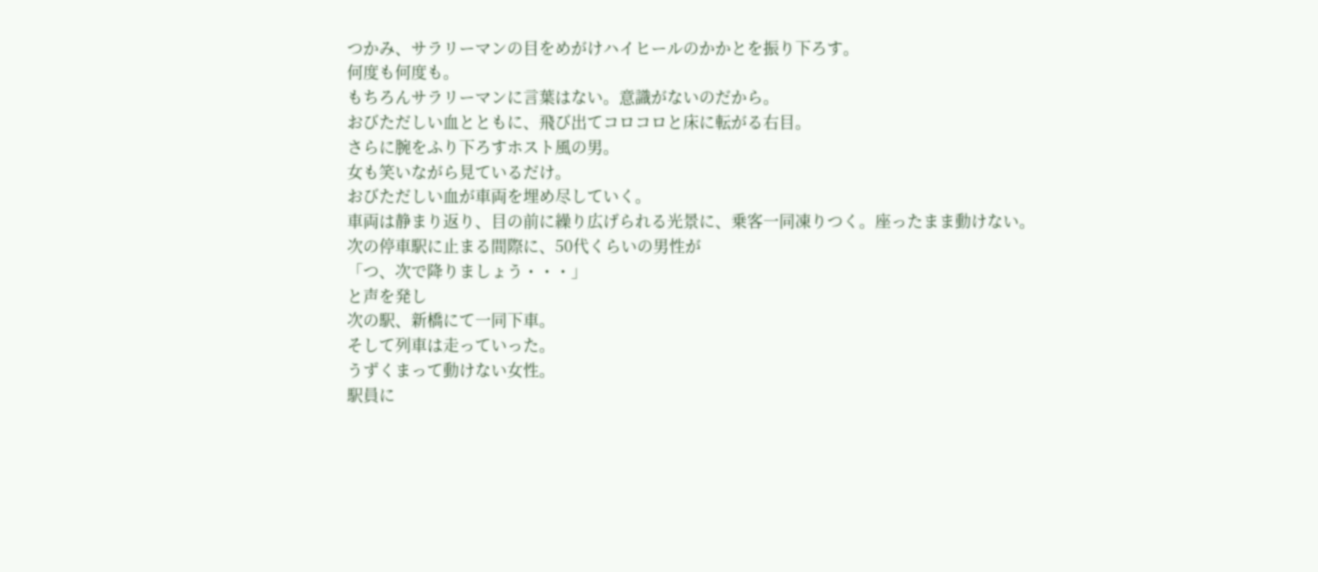つかみ、サラリーマンの目をめがけハイヒールのかかとを振り下ろす。
何度も何度も。
もちろんサラリーマンに言葉はない。意識がないのだから。
おびただしい血とともに、飛び出てコロコロと床に転がる右目。
さらに腕をふり下ろすホスト風の男。
女も笑いながら見ているだけ。
おびただしい血が車両を埋め尽していく。
車両は静まり返り、目の前に繰り広げられる光景に、乗客一同凍りつく。座ったまま動けない。
次の停車駅に止まる間際に、50代くらいの男性が
「つ、次で降りましょう・・・」
と声を発し
次の駅、新橋にて一同下車。
そして列車は走っていった。
うずくまって動けない女性。
駅員に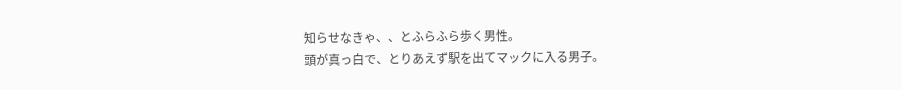知らせなきゃ、、とふらふら歩く男性。
頭が真っ白で、とりあえず駅を出てマックに入る男子。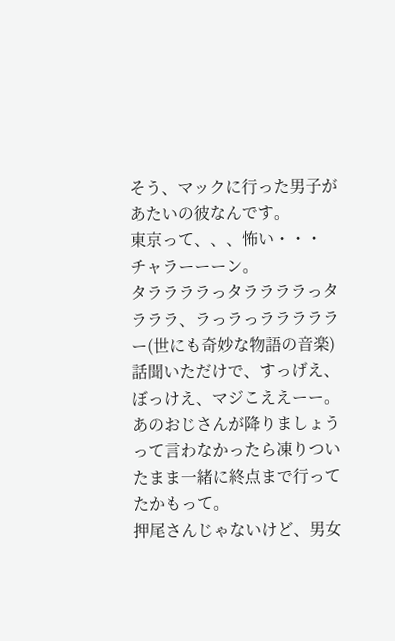そう、マックに行った男子があたいの彼なんです。
東京って、、、怖い・・・
チャラーーーン。
タララララっタララララっタラララ、ラっラっラララララー(世にも奇妙な物語の音楽)
話聞いただけで、すっげえ、ぼっけえ、マジこええーー。
あのおじさんが降りましょうって言わなかったら凍りついたまま一緒に終点まで行ってたかもって。
押尾さんじゃないけど、男女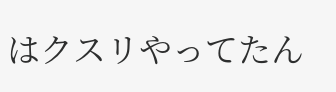はクスリやってたん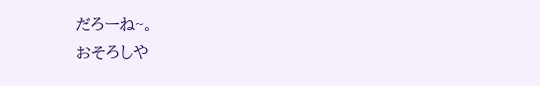だろーね~。
おそろしや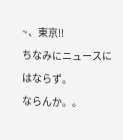~、東京!!
ちなみにニュースにはならず。
ならんか。。